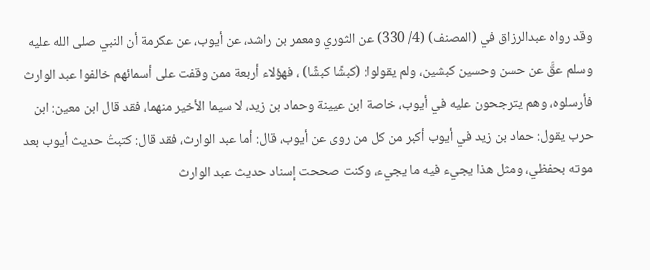وقد رواه عبدالرزاق في (المصنف) (4/ 330) عن الثوري ومعمر بن راشد، عن أيوب، عن عكرمة أن النبي صلى الله عليه وسلم عقَّ عن حسن وحسين كبشين، ولم يقولوا: (كبشًا كبشًا) ، فهؤلاء أربعة ممن وقفت على أسمائهم خالفوا عبد الوارث فأرسلوه، وهم يترجحون عليه في أيوب، خاصة ابن عيينة وحماد بن زيد، لا سيما الأخير منهما، فقد قال ابن معين: ابن حرب يقول: حماد بن زيد في أيوب أكبر من كل من روى عن أيوب، قال: أما عبد الوارث، فقد قال: كتبتُ حديث أيوب بعد موته بحفظي، ومثل هذا يجيء فيه ما يجيء، وكنت صححت إسناد حديث عبد الوارث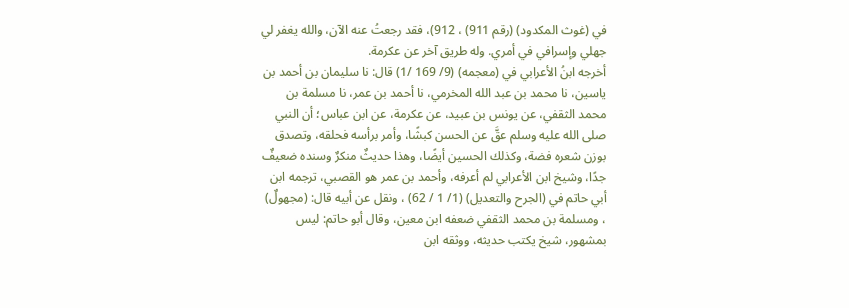في (غوث المكدود) (رقم 911) ، 912)، فقد رجعتُ عنه الآن، والله يغفر لي جهلي وإسرافي في أمري. وله طريق آخر عن عكرمة.
أخرجه ابنُ الأعرابي في (معجمه) (9/ 169 /1) قال: نا سليمان بن أحمد بن ياسين، نا محمد بن عبد الله المخرمي، نا أحمد بن عمر، نا مسلمة بن محمد الثقفي، عن يونس بن عبيد، عن عكرمة، عن ابن عباس؛ أن النبي صلى الله عليه وسلم عقَّ عن الحسن كبشًا، وأمر برأسه فحلقه، وتصدق بوزن شعره فضة، وكذلك الحسين أيضًا، وهذا حديثٌ منكرٌ وسنده ضعيفٌ جدًا، وشيخ ابن الأعرابي لم أعرفه، وأحمد بن عمر هو القصبي، ترجمه ابن أبي حاتم في (الجرح والتعديل) (1/ 1 / 62) ، ونقل عن أبيه قال: (مجهولٌ) ، ومسلمة بن محمد الثقفي ضعفه ابن معين، وقال أبو حاتم: ليس بمشهور، شيخ يكتب حديثه، ووثقه ابن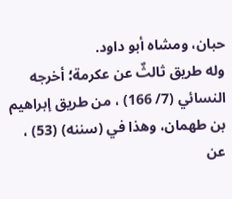حبان، ومشاه أبو داود.
وله طريق ثالثٌ عن عكرمة؛ أخرجه النسائي (7/ 166) ، من طريق إبراهيم بن طهمان، وهذا في (سننه) (53) ، عن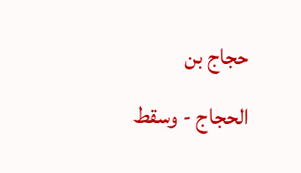حجاج بن الحجاج - وسقط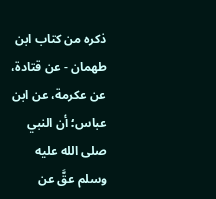ذكره من كتاب ابن طهمان - عن قتادة، عن عكرمة، عن ابن عباس؛ أن النبي صلى الله عليه وسلم عقَّ عن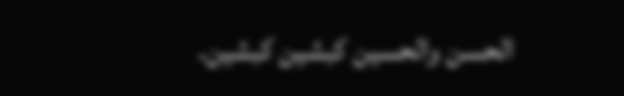الحسن والحسين كبشين كبشين.